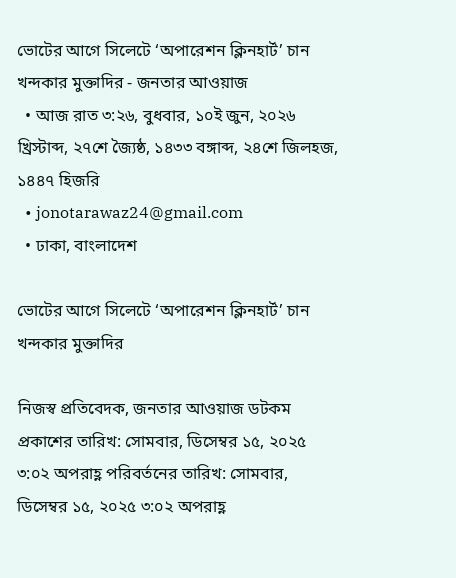ভোটের আগে সিলেটে ‘অপারেশন ক্লিনহার্ট’ চান খন্দকার মুক্তাদির - জনতার আওয়াজ
  • আজ রাত ৩:২৬, বুধবার, ১০ই জুন, ২০২৬ খ্রিস্টাব্দ, ২৭শে জ্যৈষ্ঠ, ১৪৩৩ বঙ্গাব্দ, ২৪শে জিলহজ, ১৪৪৭ হিজরি
  • jonotarawaz24@gmail.com
  • ঢাকা, বাংলাদেশ

ভোটের আগে সিলেটে ‘অপারেশন ক্লিনহার্ট’ চান খন্দকার মুক্তাদির

নিজস্ব প্রতিবেদক, জনতার আওয়াজ ডটকম
প্রকাশের তারিখ: সোমবার, ডিসেম্বর ১৫, ২০২৫ ৩:০২ অপরাহ্ণ পরিবর্তনের তারিখ: সোমবার, ডিসেম্বর ১৫, ২০২৫ ৩:০২ অপরাহ্ণ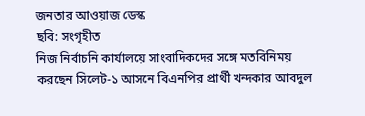জনতার আওয়াজ ডেস্ক
ছবি: সংগৃহীত
নিজ নির্বাচনি কার্যালয়ে সাংবাদিকদের সঙ্গে মতবিনিময় করছেন সিলেট-১ আসনে বিএনপির প্রার্থী খন্দকার আবদুল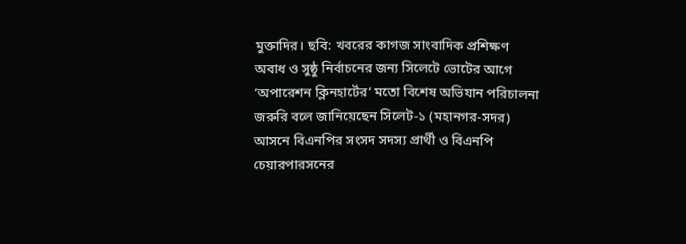মুক্তাদির। ছবি: খবরের কাগজ সাংবাদিক প্রশিক্ষণ
অবাধ ও সুষ্ঠু নির্বাচনের জন্য সিলেটে ভোটের আগে ‘অপারেশন ক্লিনহার্টের’ মতো বিশেষ অভিযান পরিচালনা জরুরি বলে জানিয়েছেন সিলেট-১ (মহানগর-সদর) আসনে বিএনপির সংসদ সদস্য প্রার্থী ও বিএনপি চেয়ারপারসনের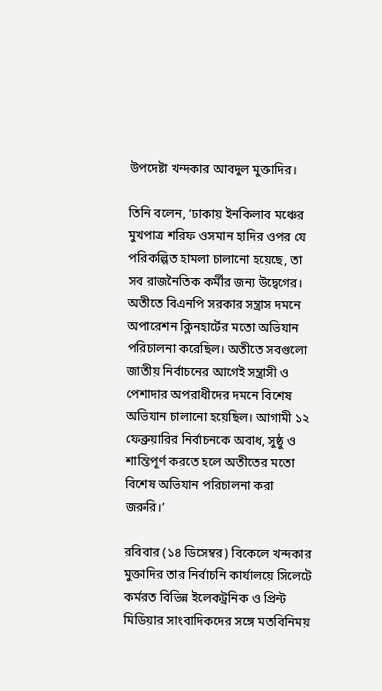উপদেষ্টা খন্দকার আবদুল মুক্তাদির।

তিনি বলেন, ‘ঢাকায় ইনকিলাব মঞ্চের মুখপাত্র শরিফ ওসমান হাদির ওপর যে পরিকল্পিত হামলা চালানো হয়েছে, তা সব রাজনৈতিক কর্মীর জন্য উদ্বেগের। অতীতে বিএনপি সরকার সন্ত্রাস দমনে অপারেশন ক্লিনহার্টের মতো অভিযান পরিচালনা করেছিল। অতীতে সবগুলো জাতীয় নির্বাচনের আগেই সন্ত্রাসী ও পেশাদার অপরাধীদের দমনে বিশেষ অভিযান চালানো হয়েছিল। আগামী ১২ ফেব্রুয়ারির নির্বাচনকে অবাধ, সুষ্ঠু ও শান্তিপূর্ণ করতে হলে অতীতের মতো বিশেষ অভিযান পরিচালনা করা জরুরি।’

রবিবার (১৪ ডিসেম্বর) বিকেলে খন্দকার মুক্তাদির তার নির্বাচনি কার্যালয়ে সিলেটে কর্মরত বিভিন্ন ইলেকট্রনিক ও প্রিন্ট মিডিয়ার সাংবাদিকদের সঙ্গে মতবিনিময়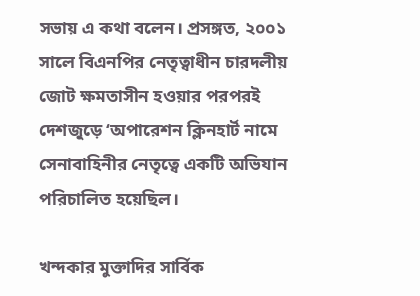সভায় এ কথা বলেন। প্রসঙ্গত, ২০০১ সালে বিএনপির নেতৃত্বাধীন চারদলীয় জোট ক্ষমতাসীন হওয়ার পরপরই দেশজুড়ে ‘অপারেশন ক্লিনহার্ট নামে সেনাবাহিনীর নেতৃত্বে একটি অভিযান পরিচালিত হয়েছিল।

খন্দকার মুক্তাদির সার্বিক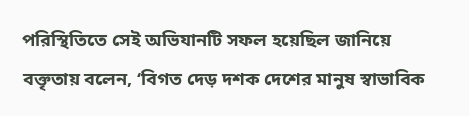পরিস্থিতিতে সেই অভিযানটি সফল হয়েছিল জানিয়ে বক্তৃতায় বলেন, ‘বিগত দেড় দশক দেশের মানুষ স্বাভাবিক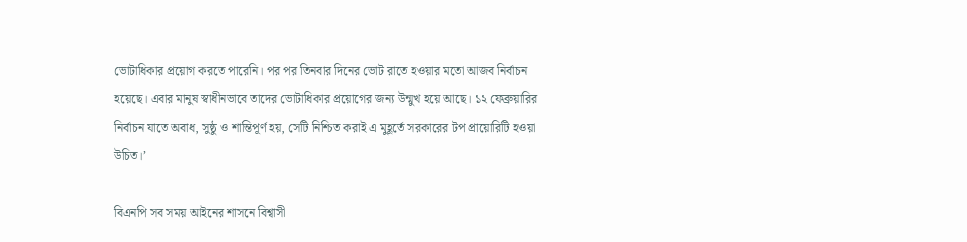ভোটাধিকার প্রয়োগ করতে পারেনি। পর পর তিনবার দিনের ভোট রাতে হওয়ার মতো আজব নির্বাচন হয়েছে। এবার মানুষ স্বাধীনভাবে তাদের ভোটাধিকার প্রয়োগের জন্য উন্মুখ হয়ে আছে। ১২ ফেব্রুয়ারির নির্বাচন যাতে অবাধ, সুষ্ঠু ও শান্তিপূর্ণ হয়, সেটি নিশ্চিত করাই এ মুহূর্তে সরকারের টপ প্রায়োরিটি হওয়া উচিত।’

বিএনপি সব সময় আইনের শাসনে বিশ্বাসী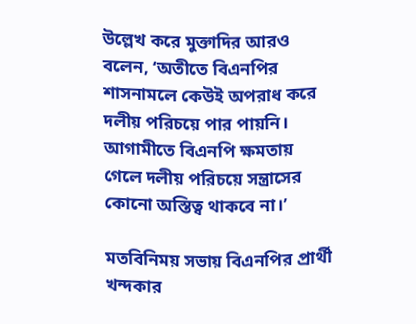উল্লেখ করে মুক্তাদির আরও বলেন, ‘অতীতে বিএনপির শাসনামলে কেউই অপরাধ করে দলীয় পরিচয়ে পার পায়নি। আগামীতে বিএনপি ক্ষমতায় গেলে দলীয় পরিচয়ে সন্ত্রাসের কোনো অস্তিত্ব থাকবে না।’

মতবিনিময় সভায় বিএনপির প্রার্থী খন্দকার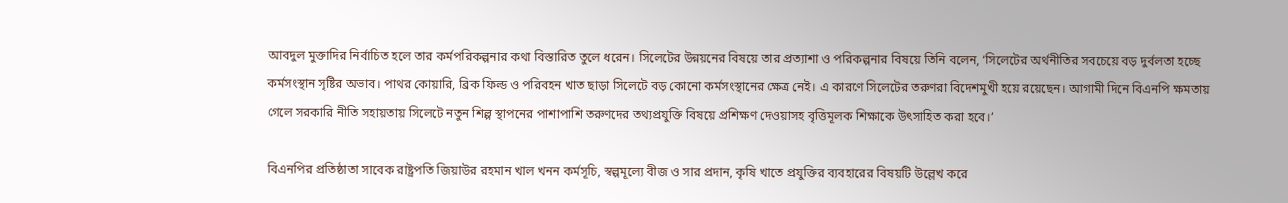আবদুল মুক্তাদির নির্বাচিত হলে তার কর্মপরিকল্পনার কথা বিস্তারিত তুলে ধরেন। সিলেটের উন্নয়নের বিষয়ে তার প্রত্যাশা ও পরিকল্পনার বিষয়ে তিনি বলেন, ‘সিলেটের অর্থনীতির সবচেয়ে বড় দুর্বলতা হচ্ছে কর্মসংস্থান সৃষ্টির অভাব। পাথর কোয়ারি, ব্রিক ফিল্ড ও পরিবহন খাত ছাড়া সিলেটে বড় কোনো কর্মসংস্থানের ক্ষেত্র নেই। এ কারণে সিলেটের তরুণরা বিদেশমুখী হয়ে রয়েছেন। আগামী দিনে বিএনপি ক্ষমতায় গেলে সরকারি নীতি সহায়তায় সিলেটে নতুন শিল্প স্থাপনের পাশাপাশি তরুণদের তথ্যপ্রযুক্তি বিষয়ে প্রশিক্ষণ দেওয়াসহ বৃত্তিমূলক শিক্ষাকে উৎসাহিত করা হবে।’

বিএনপির প্রতিষ্ঠাতা সাবেক রাষ্ট্রপতি জিয়াউর রহমান খাল খনন কর্মসূচি, স্বল্পমূল্যে বীজ ও সার প্রদান, কৃষি খাতে প্রযুক্তির ব্যবহারের বিষয়টি উল্লেখ করে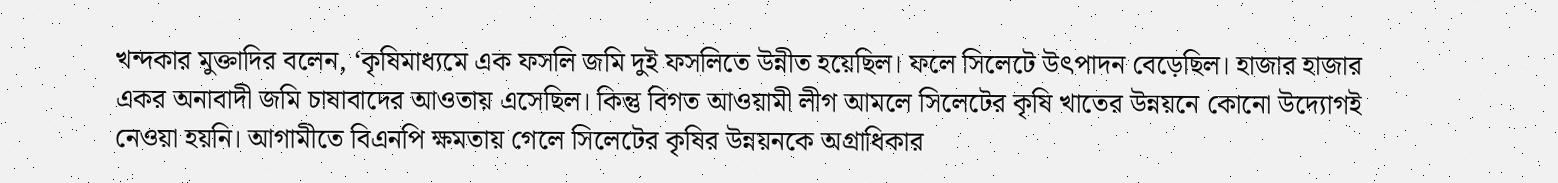খন্দকার মুক্তাদির বলেন, ‘কৃষিমাধ্যমে এক ফসলি জমি দুই ফসলিতে উন্নীত হয়েছিল। ফলে সিলেটে উৎপাদন বেড়েছিল। হাজার হাজার একর অনাবাদী জমি চাষাবাদের আওতায় এসেছিল। কিন্তু বিগত আওয়ামী লীগ আমলে সিলেটের কৃষি খাতের উন্নয়নে কোনো উদ্যোগই নেওয়া হয়নি। আগামীতে বিএনপি ক্ষমতায় গেলে সিলেটের কৃষির উন্নয়নকে অগ্রাধিকার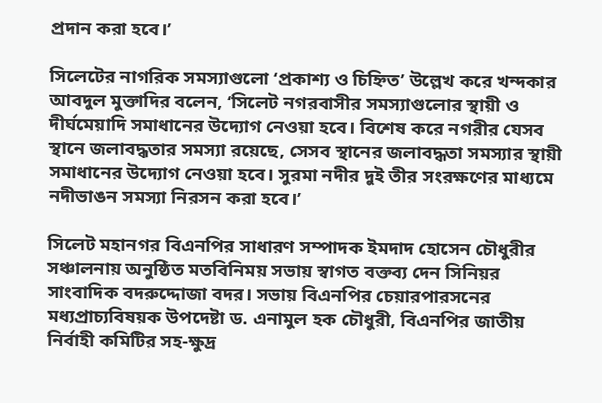প্রদান করা হবে।’

সিলেটের নাগরিক সমস্যাগুলো ‘প্রকাশ্য ও চিহ্নিত’ উল্লেখ করে খন্দকার আবদুল মুক্তাদির বলেন, ‘সিলেট নগরবাসীর সমস্যাগুলোর স্থায়ী ও দীর্ঘমেয়াদি সমাধানের উদ্যোগ নেওয়া হবে। বিশেষ করে নগরীর যেসব স্থানে জলাবদ্ধতার সমস্যা রয়েছে, সেসব স্থানের জলাবদ্ধতা সমস্যার স্থায়ী সমাধানের উদ্যোগ নেওয়া হবে। সুরমা নদীর দুই তীর সংরক্ষণের মাধ্যমে নদীভাঙন সমস্যা নিরসন করা হবে।’

সিলেট মহানগর বিএনপির সাধারণ সম্পাদক ইমদাদ হোসেন চৌধুরীর সঞ্চালনায় অনুষ্ঠিত মতবিনিময় সভায় স্বাগত বক্তব্য দেন সিনিয়র সাংবাদিক বদরুদ্দোজা বদর। সভায় বিএনপির চেয়ারপারসনের মধ্যপ্রাচ্যবিষয়ক উপদেষ্টা ড. এনামুল হক চৌধুরী, বিএনপির জাতীয় নির্বাহী কমিটির সহ-ক্ষুদ্র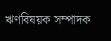ঋণবিষয়ক সম্পাদক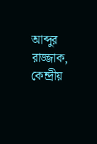আব্দুর রাজ্জাক, কেন্দ্রীয়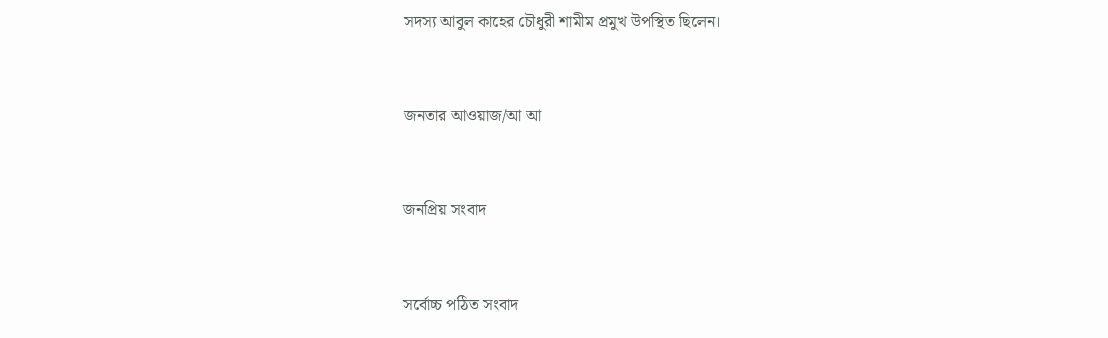সদস্য আবুল কাহের চৌধুরী শামীম প্রমুখ উপস্থিত ছিলেন।



জনতার আওয়াজ/আ আ



জনপ্রিয় সংবাদ



সর্বোচ্চ পঠিত সংবাদ